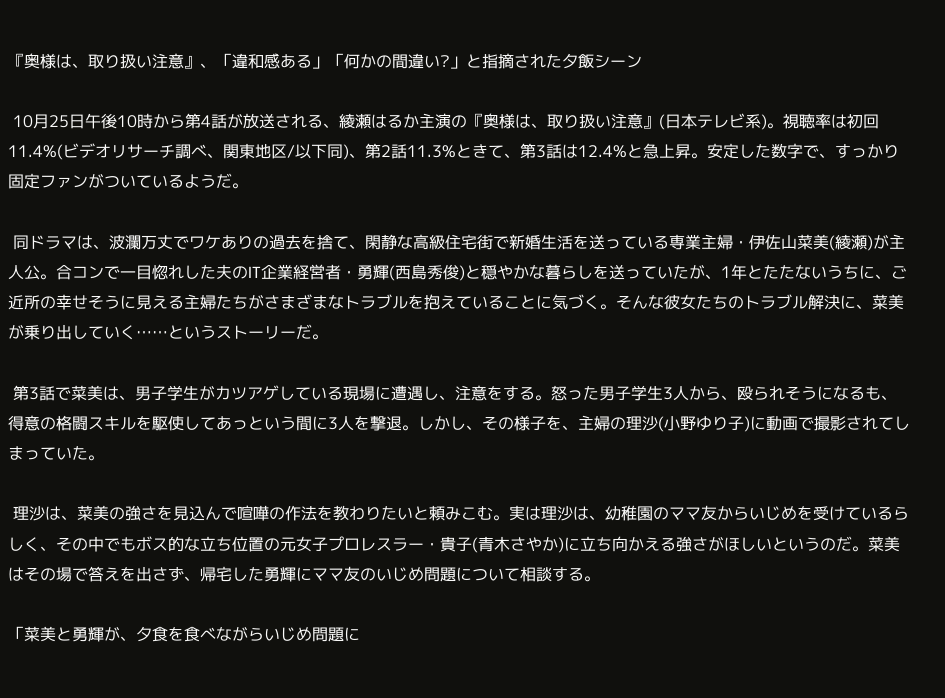『奥様は、取り扱い注意』、「違和感ある」「何かの間違い?」と指摘された夕飯シーン

 10月25日午後10時から第4話が放送される、綾瀬はるか主演の『奥様は、取り扱い注意』(日本テレビ系)。視聴率は初回11.4%(ビデオリサーチ調べ、関東地区/以下同)、第2話11.3%ときて、第3話は12.4%と急上昇。安定した数字で、すっかり固定ファンがついているようだ。

 同ドラマは、波瀾万丈でワケありの過去を捨て、閑静な高級住宅街で新婚生活を送っている専業主婦・伊佐山菜美(綾瀬)が主人公。合コンで一目惚れした夫のIT企業経営者・勇輝(西島秀俊)と穏やかな暮らしを送っていたが、1年とたたないうちに、ご近所の幸せそうに見える主婦たちがさまざまなトラブルを抱えていることに気づく。そんな彼女たちのトラブル解決に、菜美が乗り出していく……というストーリーだ。

 第3話で菜美は、男子学生がカツアゲしている現場に遭遇し、注意をする。怒った男子学生3人から、殴られそうになるも、得意の格闘スキルを駆使してあっという間に3人を撃退。しかし、その様子を、主婦の理沙(小野ゆり子)に動画で撮影されてしまっていた。

 理沙は、菜美の強さを見込んで喧嘩の作法を教わりたいと頼みこむ。実は理沙は、幼稚園のママ友からいじめを受けているらしく、その中でもボス的な立ち位置の元女子プロレスラー・貴子(青木さやか)に立ち向かえる強さがほしいというのだ。菜美はその場で答えを出さず、帰宅した勇輝にママ友のいじめ問題について相談する。

「菜美と勇輝が、夕食を食べながらいじめ問題に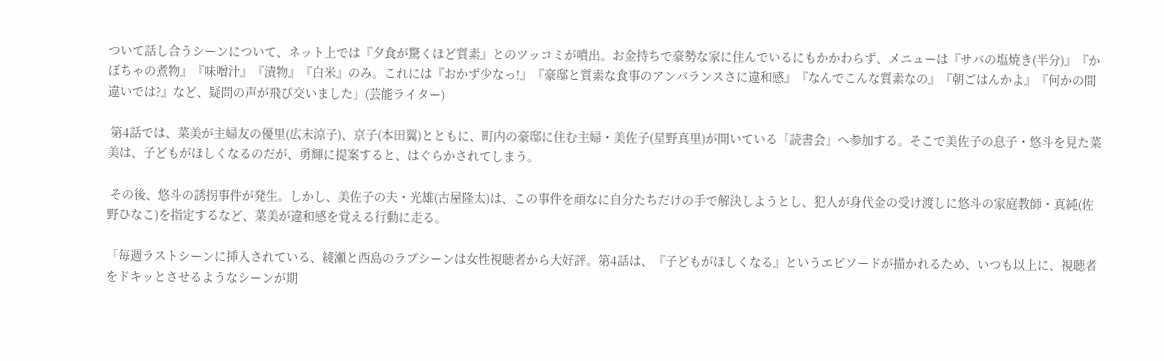ついて話し合うシーンについて、ネット上では『夕食が驚くほど質素』とのツッコミが噴出。お金持ちで豪勢な家に住んでいるにもかかわらず、メニューは『サバの塩焼き(半分)』『かぼちゃの煮物』『味噌汁』『漬物』『白米』のみ。これには『おかず少なっ!』『豪邸と質素な食事のアンバランスさに違和感』『なんでこんな質素なの』『朝ごはんかよ』『何かの間違いでは?』など、疑問の声が飛び交いました」(芸能ライター)

 第4話では、菜美が主婦友の優里(広末涼子)、京子(本田翼)とともに、町内の豪邸に住む主婦・美佐子(星野真里)が開いている「読書会」へ参加する。そこで美佐子の息子・悠斗を見た菜美は、子どもがほしくなるのだが、勇輝に提案すると、はぐらかされてしまう。

 その後、悠斗の誘拐事件が発生。しかし、美佐子の夫・光雄(古屋隆太)は、この事件を頑なに自分たちだけの手で解決しようとし、犯人が身代金の受け渡しに悠斗の家庭教師・真純(佐野ひなこ)を指定するなど、菜美が違和感を覚える行動に走る。

「毎週ラストシーンに挿入されている、綾瀬と西島のラブシーンは女性視聴者から大好評。第4話は、『子どもがほしくなる』というエピソードが描かれるため、いつも以上に、視聴者をドキッとさせるようなシーンが期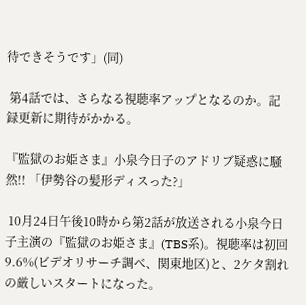待できそうです」(同)

 第4話では、さらなる視聴率アップとなるのか。記録更新に期待がかかる。

『監獄のお姫さま』小泉今日子のアドリブ疑惑に騒然!! 「伊勢谷の髪形ディスった?」

 10月24日午後10時から第2話が放送される小泉今日子主演の『監獄のお姫さま』(TBS系)。視聴率は初回9.6%(ビデオリサーチ調べ、関東地区)と、2ケタ割れの厳しいスタートになった。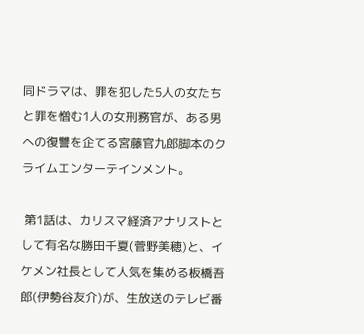同ドラマは、罪を犯した5人の女たちと罪を憎む1人の女刑務官が、ある男への復讐を企てる宮藤官九郎脚本のクライムエンターテインメント。

 第1話は、カリスマ経済アナリストとして有名な勝田千夏(菅野美穂)と、イケメン社長として人気を集める板橋吾郎(伊勢谷友介)が、生放送のテレビ番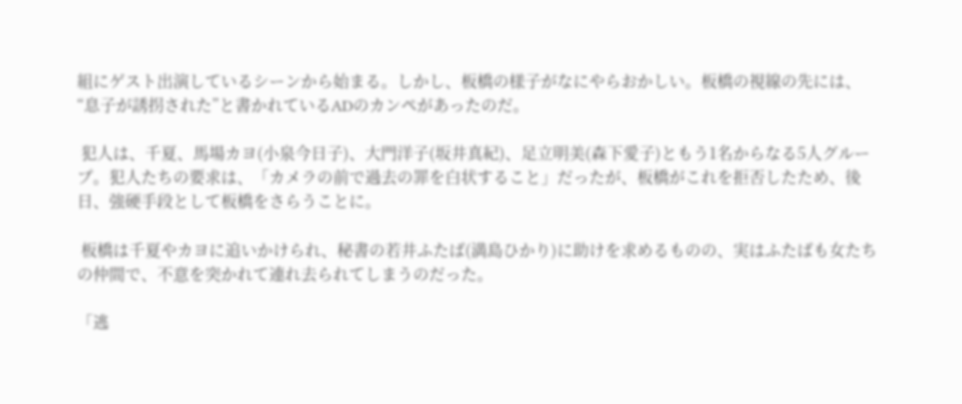組にゲスト出演しているシーンから始まる。しかし、板橋の様子がなにやらおかしい。板橋の視線の先には、“息子が誘拐された”と書かれているADのカンペがあったのだ。

 犯人は、千夏、馬場カヨ(小泉今日子)、大門洋子(坂井真紀)、足立明美(森下愛子)ともう1名からなる5人グループ。犯人たちの要求は、「カメラの前で過去の罪を白状すること」だったが、板橋がこれを拒否したため、後日、強硬手段として板橋をさらうことに。

 板橋は千夏やカヨに追いかけられ、秘書の若井ふたば(満島ひかり)に助けを求めるものの、実はふたばも女たちの仲間で、不意を突かれて連れ去られてしまうのだった。

「逃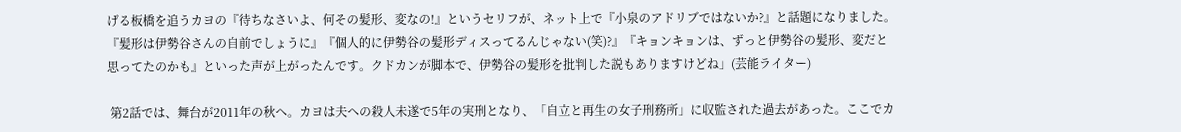げる板橋を追うカヨの『待ちなさいよ、何その髪形、変なの!』というセリフが、ネット上で『小泉のアドリブではないか?』と話題になりました。『髪形は伊勢谷さんの自前でしょうに』『個人的に伊勢谷の髪形ディスってるんじゃない(笑)?』『キョンキョンは、ずっと伊勢谷の髪形、変だと思ってたのかも』といった声が上がったんです。クドカンが脚本で、伊勢谷の髪形を批判した説もありますけどね」(芸能ライター)

 第2話では、舞台が2011年の秋へ。カヨは夫への殺人未遂で5年の実刑となり、「自立と再生の女子刑務所」に収監された過去があった。ここでカ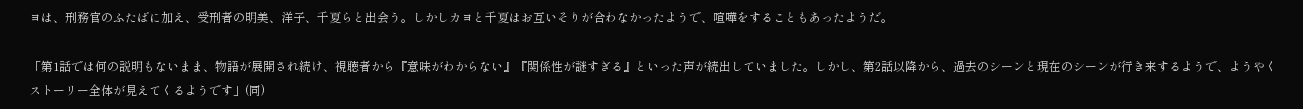ヨは、刑務官のふたばに加え、受刑者の明美、洋子、千夏らと出会う。しかしカヨと千夏はお互いそりが合わなかったようで、喧嘩をすることもあったようだ。

「第1話では何の説明もないまま、物語が展開され続け、視聴者から『意味がわからない』『関係性が謎すぎる』といった声が続出していました。しかし、第2話以降から、過去のシーンと現在のシーンが行き来するようで、ようやくストーリー全体が見えてくるようです」(同)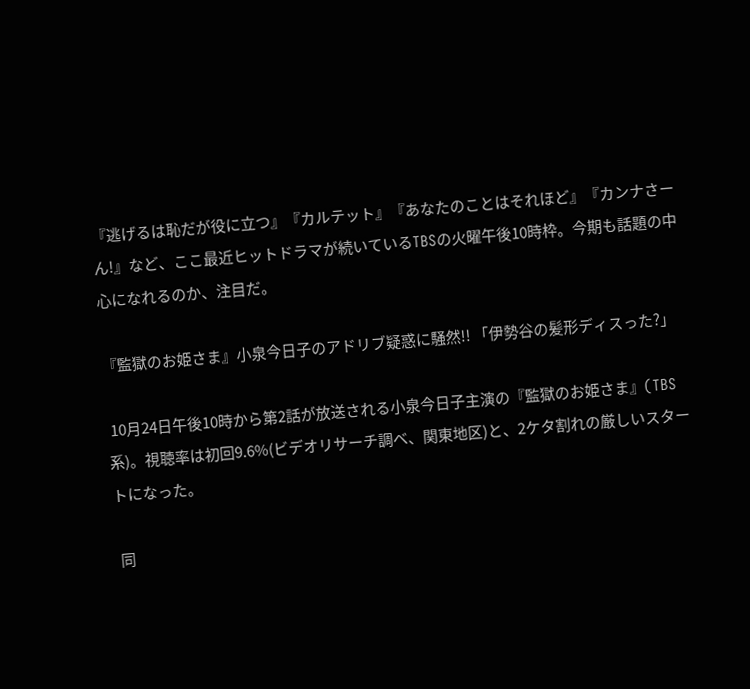『逃げるは恥だが役に立つ』『カルテット』『あなたのことはそれほど』『カンナさーん!』など、ここ最近ヒットドラマが続いているTBSの火曜午後10時枠。今期も話題の中心になれるのか、注目だ。

『監獄のお姫さま』小泉今日子のアドリブ疑惑に騒然!! 「伊勢谷の髪形ディスった?」

 10月24日午後10時から第2話が放送される小泉今日子主演の『監獄のお姫さま』(TBS系)。視聴率は初回9.6%(ビデオリサーチ調べ、関東地区)と、2ケタ割れの厳しいスタートになった。

 同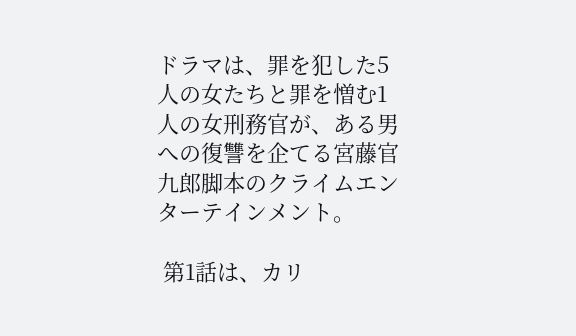ドラマは、罪を犯した5人の女たちと罪を憎む1人の女刑務官が、ある男への復讐を企てる宮藤官九郎脚本のクライムエンターテインメント。

 第1話は、カリ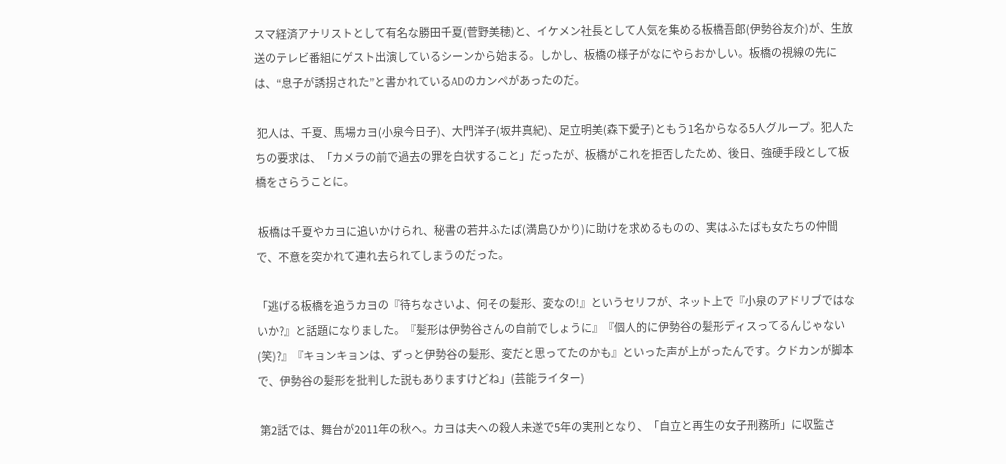スマ経済アナリストとして有名な勝田千夏(菅野美穂)と、イケメン社長として人気を集める板橋吾郎(伊勢谷友介)が、生放送のテレビ番組にゲスト出演しているシーンから始まる。しかし、板橋の様子がなにやらおかしい。板橋の視線の先には、“息子が誘拐された”と書かれているADのカンペがあったのだ。

 犯人は、千夏、馬場カヨ(小泉今日子)、大門洋子(坂井真紀)、足立明美(森下愛子)ともう1名からなる5人グループ。犯人たちの要求は、「カメラの前で過去の罪を白状すること」だったが、板橋がこれを拒否したため、後日、強硬手段として板橋をさらうことに。

 板橋は千夏やカヨに追いかけられ、秘書の若井ふたば(満島ひかり)に助けを求めるものの、実はふたばも女たちの仲間で、不意を突かれて連れ去られてしまうのだった。

「逃げる板橋を追うカヨの『待ちなさいよ、何その髪形、変なの!』というセリフが、ネット上で『小泉のアドリブではないか?』と話題になりました。『髪形は伊勢谷さんの自前でしょうに』『個人的に伊勢谷の髪形ディスってるんじゃない(笑)?』『キョンキョンは、ずっと伊勢谷の髪形、変だと思ってたのかも』といった声が上がったんです。クドカンが脚本で、伊勢谷の髪形を批判した説もありますけどね」(芸能ライター)

 第2話では、舞台が2011年の秋へ。カヨは夫への殺人未遂で5年の実刑となり、「自立と再生の女子刑務所」に収監さ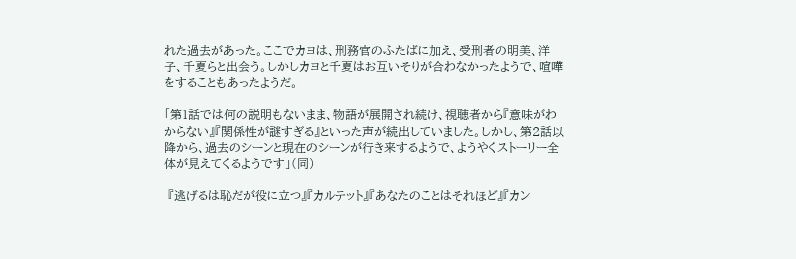れた過去があった。ここでカヨは、刑務官のふたばに加え、受刑者の明美、洋子、千夏らと出会う。しかしカヨと千夏はお互いそりが合わなかったようで、喧嘩をすることもあったようだ。

「第1話では何の説明もないまま、物語が展開され続け、視聴者から『意味がわからない』『関係性が謎すぎる』といった声が続出していました。しかし、第2話以降から、過去のシーンと現在のシーンが行き来するようで、ようやくストーリー全体が見えてくるようです」(同)

 『逃げるは恥だが役に立つ』『カルテット』『あなたのことはそれほど』『カン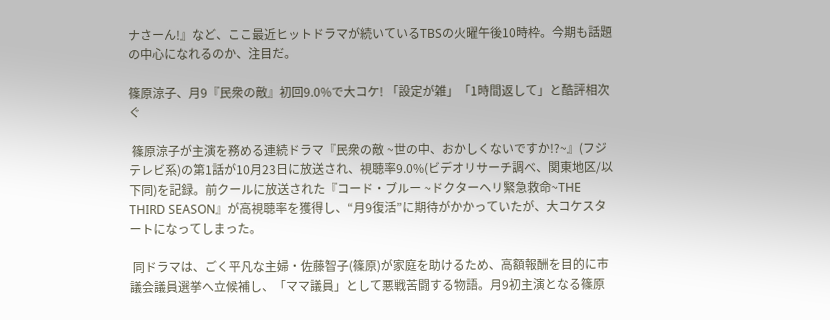ナさーん!』など、ここ最近ヒットドラマが続いているTBSの火曜午後10時枠。今期も話題の中心になれるのか、注目だ。

篠原涼子、月9『民衆の敵』初回9.0%で大コケ! 「設定が雑」「1時間返して」と酷評相次ぐ

 篠原涼子が主演を務める連続ドラマ『民衆の敵 ~世の中、おかしくないですか!?~』(フジテレビ系)の第1話が10月23日に放送され、視聴率9.0%(ビデオリサーチ調べ、関東地区/以下同)を記録。前クールに放送された『コード・ブルー ~ドクターヘリ緊急救命~THE THIRD SEASON』が高視聴率を獲得し、“月9復活”に期待がかかっていたが、大コケスタートになってしまった。

 同ドラマは、ごく平凡な主婦・佐藤智子(篠原)が家庭を助けるため、高額報酬を目的に市議会議員選挙へ立候補し、「ママ議員」として悪戦苦闘する物語。月9初主演となる篠原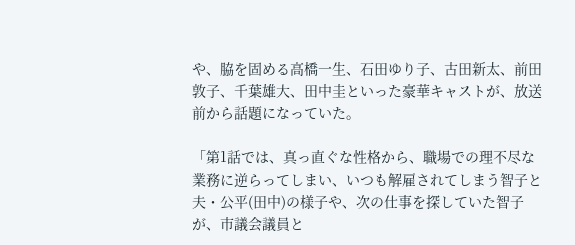や、脇を固める高橋一生、石田ゆり子、古田新太、前田敦子、千葉雄大、田中圭といった豪華キャストが、放送前から話題になっていた。

「第1話では、真っ直ぐな性格から、職場での理不尽な業務に逆らってしまい、いつも解雇されてしまう智子と夫・公平(田中)の様子や、次の仕事を探していた智子が、市議会議員と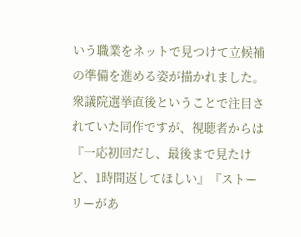いう職業をネットで見つけて立候補の準備を進める姿が描かれました。衆議院選挙直後ということで注目されていた同作ですが、視聴者からは『一応初回だし、最後まで見たけど、1時間返してほしい』『ストーリーがあ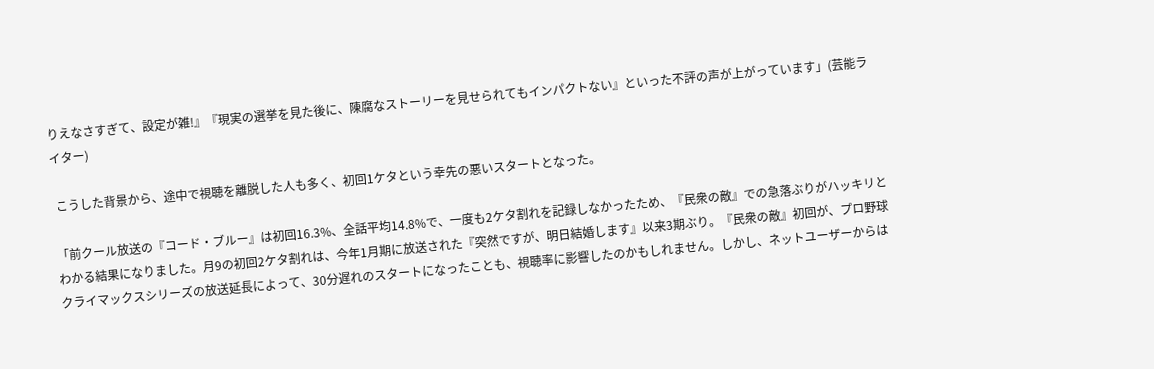りえなさすぎて、設定が雑!』『現実の選挙を見た後に、陳腐なストーリーを見せられてもインパクトない』といった不評の声が上がっています」(芸能ライター)

 こうした背景から、途中で視聴を離脱した人も多く、初回1ケタという幸先の悪いスタートとなった。

「前クール放送の『コード・ブルー』は初回16.3%、全話平均14.8%で、一度も2ケタ割れを記録しなかったため、『民衆の敵』での急落ぶりがハッキリとわかる結果になりました。月9の初回2ケタ割れは、今年1月期に放送された『突然ですが、明日結婚します』以来3期ぶり。『民衆の敵』初回が、プロ野球クライマックスシリーズの放送延長によって、30分遅れのスタートになったことも、視聴率に影響したのかもしれません。しかし、ネットユーザーからは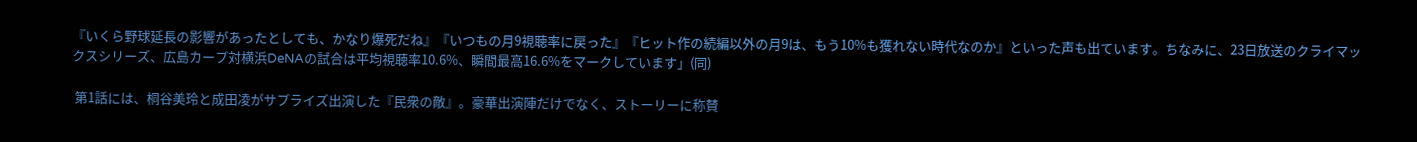『いくら野球延長の影響があったとしても、かなり爆死だね』『いつもの月9視聴率に戻った』『ヒット作の続編以外の月9は、もう10%も獲れない時代なのか』といった声も出ています。ちなみに、23日放送のクライマックスシリーズ、広島カープ対横浜DeNAの試合は平均視聴率10.6%、瞬間最高16.6%をマークしています」(同)

 第1話には、桐谷美玲と成田凌がサプライズ出演した『民衆の敵』。豪華出演陣だけでなく、ストーリーに称賛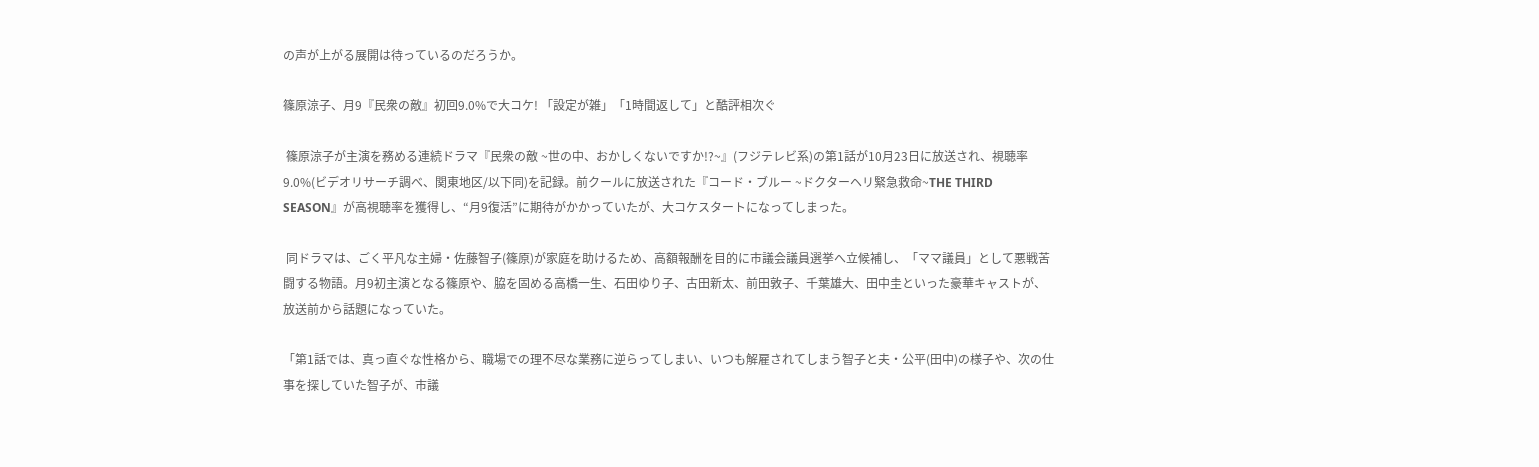の声が上がる展開は待っているのだろうか。

篠原涼子、月9『民衆の敵』初回9.0%で大コケ! 「設定が雑」「1時間返して」と酷評相次ぐ

 篠原涼子が主演を務める連続ドラマ『民衆の敵 ~世の中、おかしくないですか!?~』(フジテレビ系)の第1話が10月23日に放送され、視聴率9.0%(ビデオリサーチ調べ、関東地区/以下同)を記録。前クールに放送された『コード・ブルー ~ドクターヘリ緊急救命~THE THIRD SEASON』が高視聴率を獲得し、“月9復活”に期待がかかっていたが、大コケスタートになってしまった。

 同ドラマは、ごく平凡な主婦・佐藤智子(篠原)が家庭を助けるため、高額報酬を目的に市議会議員選挙へ立候補し、「ママ議員」として悪戦苦闘する物語。月9初主演となる篠原や、脇を固める高橋一生、石田ゆり子、古田新太、前田敦子、千葉雄大、田中圭といった豪華キャストが、放送前から話題になっていた。

「第1話では、真っ直ぐな性格から、職場での理不尽な業務に逆らってしまい、いつも解雇されてしまう智子と夫・公平(田中)の様子や、次の仕事を探していた智子が、市議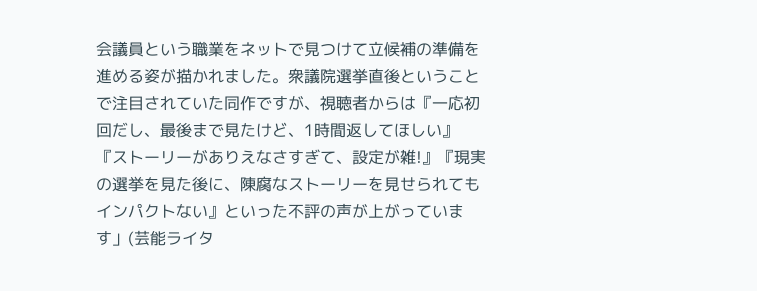会議員という職業をネットで見つけて立候補の準備を進める姿が描かれました。衆議院選挙直後ということで注目されていた同作ですが、視聴者からは『一応初回だし、最後まで見たけど、1時間返してほしい』『ストーリーがありえなさすぎて、設定が雑!』『現実の選挙を見た後に、陳腐なストーリーを見せられてもインパクトない』といった不評の声が上がっています」(芸能ライタ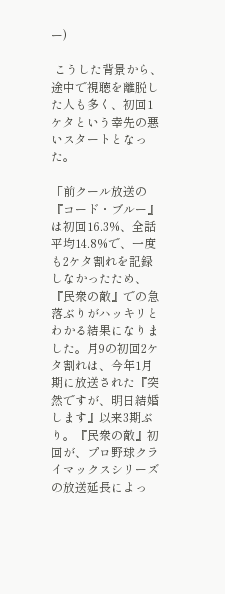ー)

 こうした背景から、途中で視聴を離脱した人も多く、初回1ケタという幸先の悪いスタートとなった。

「前クール放送の『コード・ブルー』は初回16.3%、全話平均14.8%で、一度も2ケタ割れを記録しなかったため、『民衆の敵』での急落ぶりがハッキリとわかる結果になりました。月9の初回2ケタ割れは、今年1月期に放送された『突然ですが、明日結婚します』以来3期ぶり。『民衆の敵』初回が、プロ野球クライマックスシリーズの放送延長によっ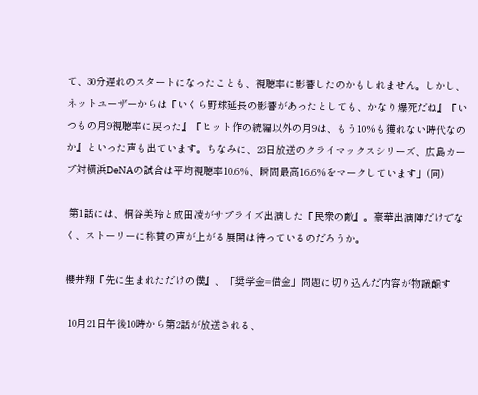て、30分遅れのスタートになったことも、視聴率に影響したのかもしれません。しかし、ネットユーザーからは『いくら野球延長の影響があったとしても、かなり爆死だね』『いつもの月9視聴率に戻った』『ヒット作の続編以外の月9は、もう10%も獲れない時代なのか』といった声も出ています。ちなみに、23日放送のクライマックスシリーズ、広島カープ対横浜DeNAの試合は平均視聴率10.6%、瞬間最高16.6%をマークしています」(同)

 第1話には、桐谷美玲と成田凌がサプライズ出演した『民衆の敵』。豪華出演陣だけでなく、ストーリーに称賛の声が上がる展開は待っているのだろうか。

櫻井翔『先に生まれただけの僕』、「奨学金=借金」問題に切り込んだ内容が物議醸す

 10月21日午後10時から第2話が放送される、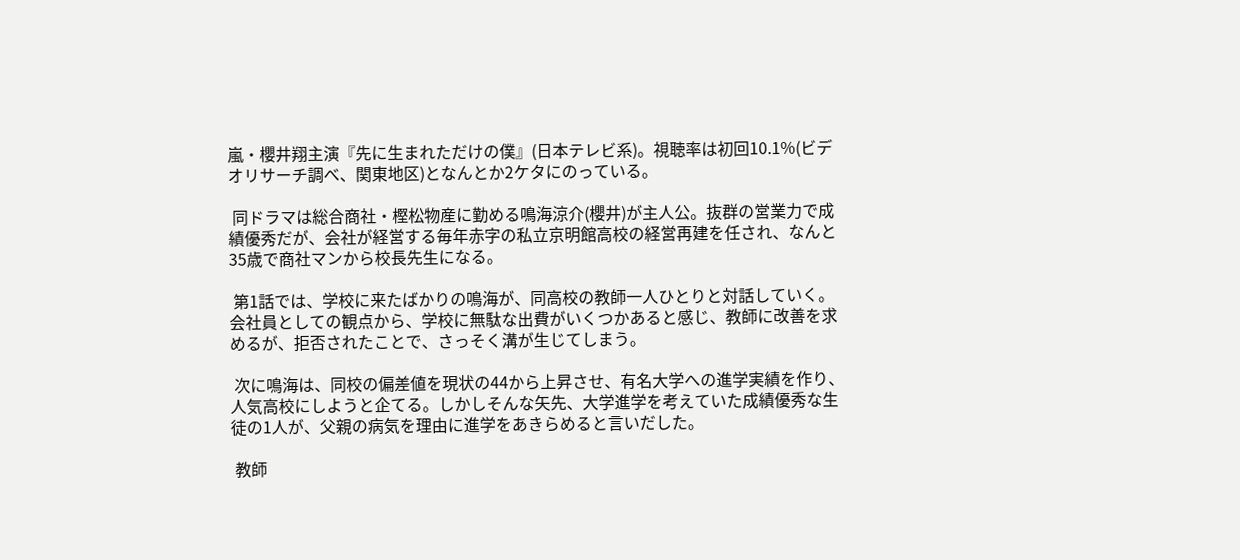嵐・櫻井翔主演『先に生まれただけの僕』(日本テレビ系)。視聴率は初回10.1%(ビデオリサーチ調べ、関東地区)となんとか2ケタにのっている。

 同ドラマは総合商社・樫松物産に勤める鳴海涼介(櫻井)が主人公。抜群の営業力で成績優秀だが、会社が経営する毎年赤字の私立京明館高校の経営再建を任され、なんと35歳で商社マンから校長先生になる。

 第1話では、学校に来たばかりの鳴海が、同高校の教師一人ひとりと対話していく。会社員としての観点から、学校に無駄な出費がいくつかあると感じ、教師に改善を求めるが、拒否されたことで、さっそく溝が生じてしまう。

 次に鳴海は、同校の偏差値を現状の44から上昇させ、有名大学への進学実績を作り、人気高校にしようと企てる。しかしそんな矢先、大学進学を考えていた成績優秀な生徒の1人が、父親の病気を理由に進学をあきらめると言いだした。

 教師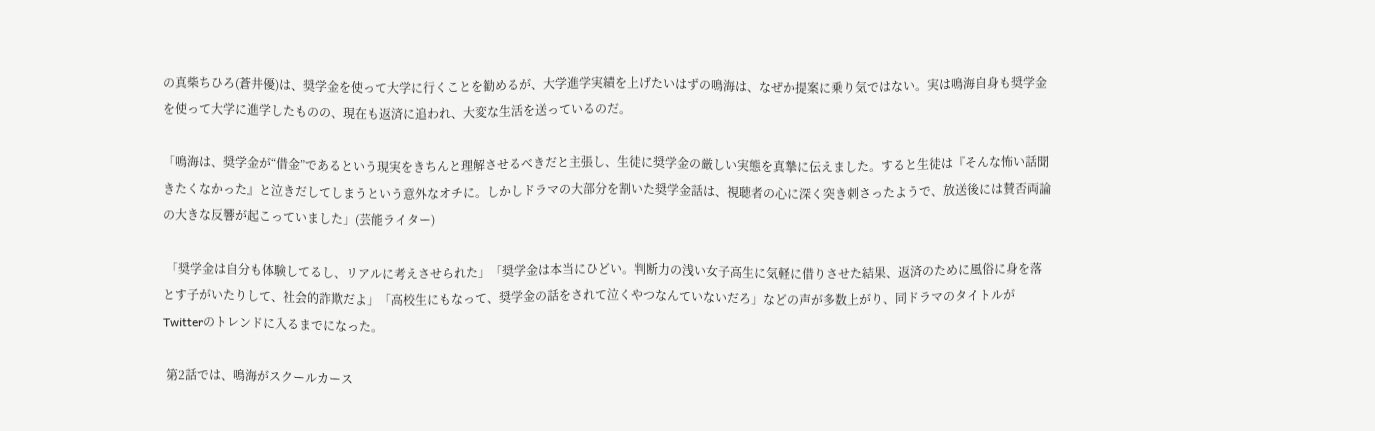の真柴ちひろ(蒼井優)は、奨学金を使って大学に行くことを勧めるが、大学進学実績を上げたいはずの鳴海は、なぜか提案に乗り気ではない。実は鳴海自身も奨学金を使って大学に進学したものの、現在も返済に追われ、大変な生活を送っているのだ。

「鳴海は、奨学金が“借金”であるという現実をきちんと理解させるべきだと主張し、生徒に奨学金の厳しい実態を真摯に伝えました。すると生徒は『そんな怖い話聞きたくなかった』と泣きだしてしまうという意外なオチに。しかしドラマの大部分を割いた奨学金話は、視聴者の心に深く突き刺さったようで、放送後には賛否両論の大きな反響が起こっていました」(芸能ライター)

 「奨学金は自分も体験してるし、リアルに考えさせられた」「奨学金は本当にひどい。判断力の浅い女子高生に気軽に借りさせた結果、返済のために風俗に身を落とす子がいたりして、社会的詐欺だよ」「高校生にもなって、奨学金の話をされて泣くやつなんていないだろ」などの声が多数上がり、同ドラマのタイトルがTwitterのトレンドに入るまでになった。

 第2話では、鳴海がスクールカース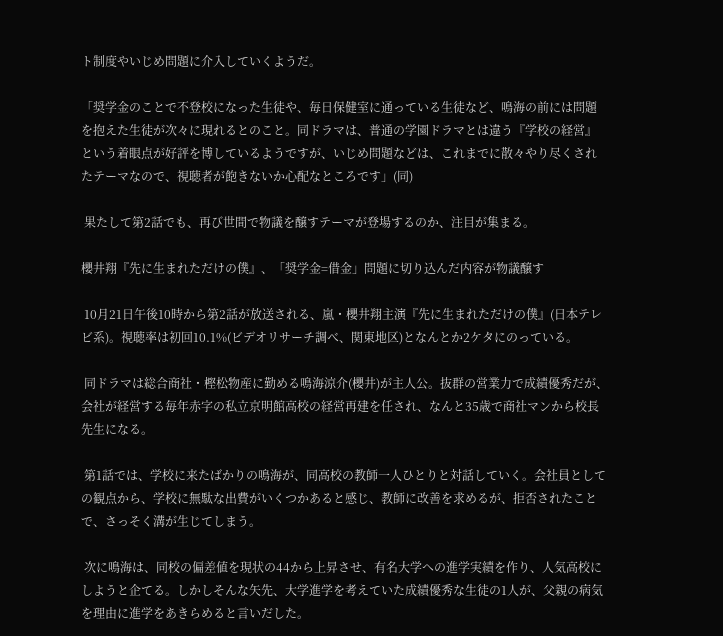ト制度やいじめ問題に介入していくようだ。

「奨学金のことで不登校になった生徒や、毎日保健室に通っている生徒など、鳴海の前には問題を抱えた生徒が次々に現れるとのこと。同ドラマは、普通の学園ドラマとは違う『学校の経営』という着眼点が好評を博しているようですが、いじめ問題などは、これまでに散々やり尽くされたテーマなので、視聴者が飽きないか心配なところです」(同)

 果たして第2話でも、再び世間で物議を醸すテーマが登場するのか、注目が集まる。

櫻井翔『先に生まれただけの僕』、「奨学金=借金」問題に切り込んだ内容が物議醸す

 10月21日午後10時から第2話が放送される、嵐・櫻井翔主演『先に生まれただけの僕』(日本テレビ系)。視聴率は初回10.1%(ビデオリサーチ調べ、関東地区)となんとか2ケタにのっている。

 同ドラマは総合商社・樫松物産に勤める鳴海涼介(櫻井)が主人公。抜群の営業力で成績優秀だが、会社が経営する毎年赤字の私立京明館高校の経営再建を任され、なんと35歳で商社マンから校長先生になる。

 第1話では、学校に来たばかりの鳴海が、同高校の教師一人ひとりと対話していく。会社員としての観点から、学校に無駄な出費がいくつかあると感じ、教師に改善を求めるが、拒否されたことで、さっそく溝が生じてしまう。

 次に鳴海は、同校の偏差値を現状の44から上昇させ、有名大学への進学実績を作り、人気高校にしようと企てる。しかしそんな矢先、大学進学を考えていた成績優秀な生徒の1人が、父親の病気を理由に進学をあきらめると言いだした。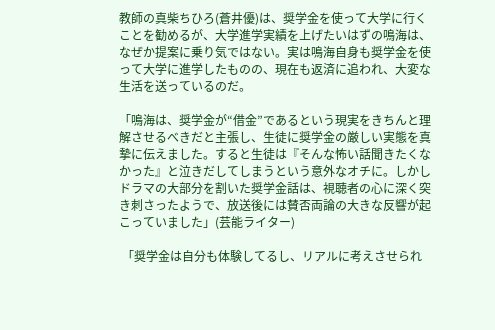教師の真柴ちひろ(蒼井優)は、奨学金を使って大学に行くことを勧めるが、大学進学実績を上げたいはずの鳴海は、なぜか提案に乗り気ではない。実は鳴海自身も奨学金を使って大学に進学したものの、現在も返済に追われ、大変な生活を送っているのだ。

「鳴海は、奨学金が“借金”であるという現実をきちんと理解させるべきだと主張し、生徒に奨学金の厳しい実態を真摯に伝えました。すると生徒は『そんな怖い話聞きたくなかった』と泣きだしてしまうという意外なオチに。しかしドラマの大部分を割いた奨学金話は、視聴者の心に深く突き刺さったようで、放送後には賛否両論の大きな反響が起こっていました」(芸能ライター)

 「奨学金は自分も体験してるし、リアルに考えさせられ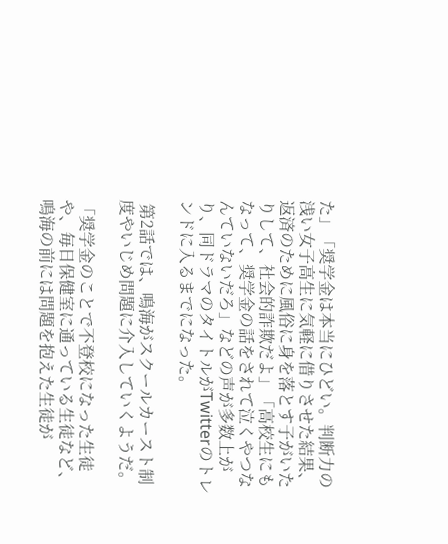た」「奨学金は本当にひどい。判断力の浅い女子高生に気軽に借りさせた結果、返済のために風俗に身を落とす子がいたりして、社会的詐欺だよ」「高校生にもなって、奨学金の話をされて泣くやつなんていないだろ」などの声が多数上がり、同ドラマのタイトルがTwitterのトレンドに入るまでになった。

 第2話では、鳴海がスクールカースト制度やいじめ問題に介入していくようだ。

「奨学金のことで不登校になった生徒や、毎日保健室に通っている生徒など、鳴海の前には問題を抱えた生徒が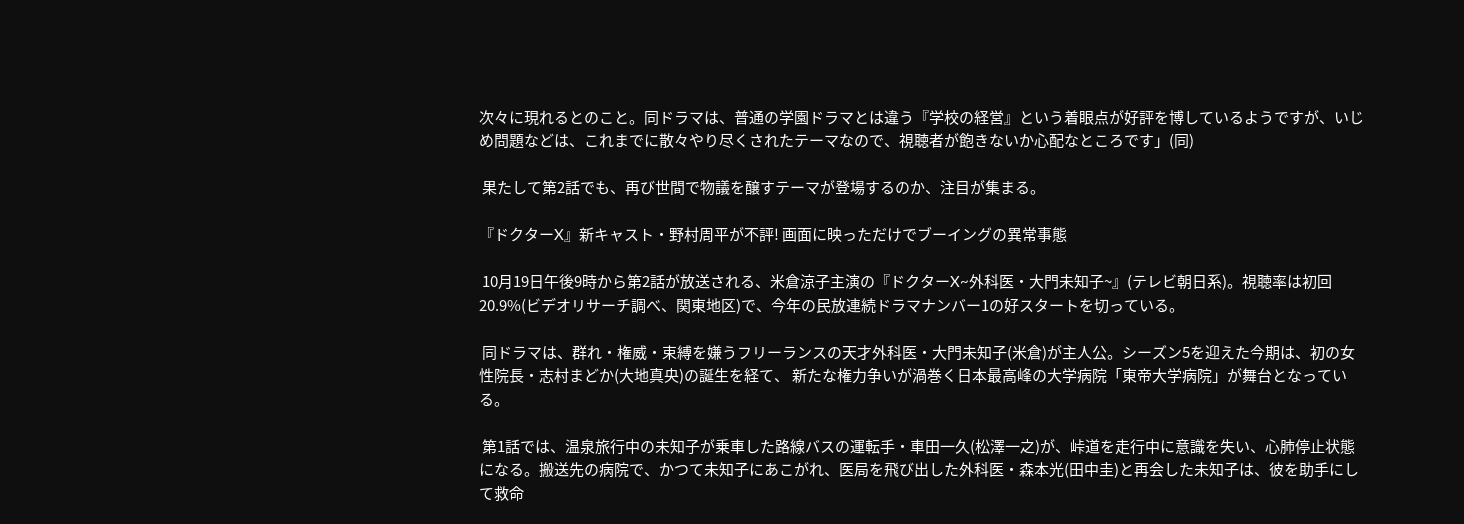次々に現れるとのこと。同ドラマは、普通の学園ドラマとは違う『学校の経営』という着眼点が好評を博しているようですが、いじめ問題などは、これまでに散々やり尽くされたテーマなので、視聴者が飽きないか心配なところです」(同)

 果たして第2話でも、再び世間で物議を醸すテーマが登場するのか、注目が集まる。

『ドクターX』新キャスト・野村周平が不評! 画面に映っただけでブーイングの異常事態

 10月19日午後9時から第2話が放送される、米倉涼子主演の『ドクターX~外科医・大門未知子~』(テレビ朝日系)。視聴率は初回20.9%(ビデオリサーチ調べ、関東地区)で、今年の民放連続ドラマナンバー1の好スタートを切っている。

 同ドラマは、群れ・権威・束縛を嫌うフリーランスの天才外科医・大門未知子(米倉)が主人公。シーズン5を迎えた今期は、初の女性院長・志村まどか(大地真央)の誕生を経て、 新たな権力争いが渦巻く日本最高峰の大学病院「東帝大学病院」が舞台となっている。

 第1話では、温泉旅行中の未知子が乗車した路線バスの運転手・車田一久(松澤一之)が、峠道を走行中に意識を失い、心肺停止状態になる。搬送先の病院で、かつて未知子にあこがれ、医局を飛び出した外科医・森本光(田中圭)と再会した未知子は、彼を助手にして救命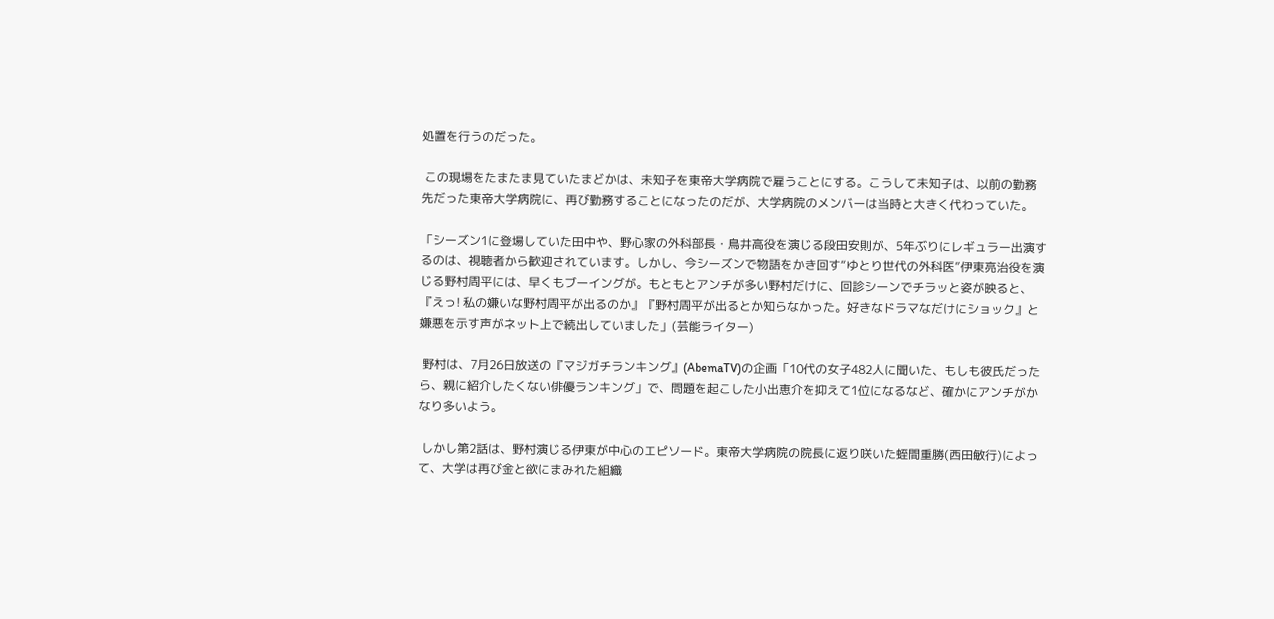処置を行うのだった。

 この現場をたまたま見ていたまどかは、未知子を東帝大学病院で雇うことにする。こうして未知子は、以前の勤務先だった東帝大学病院に、再び勤務することになったのだが、大学病院のメンバーは当時と大きく代わっていた。

「シーズン1に登場していた田中や、野心家の外科部長・鳥井高役を演じる段田安則が、5年ぶりにレギュラー出演するのは、視聴者から歓迎されています。しかし、今シーズンで物語をかき回す“ゆとり世代の外科医”伊東亮治役を演じる野村周平には、早くもブーイングが。もともとアンチが多い野村だけに、回診シーンでチラッと姿が映ると、『えっ! 私の嫌いな野村周平が出るのか』『野村周平が出るとか知らなかった。好きなドラマなだけにショック』と嫌悪を示す声がネット上で続出していました」(芸能ライター)

 野村は、7月26日放送の『マジガチランキング』(AbemaTV)の企画「10代の女子482人に聞いた、もしも彼氏だったら、親に紹介したくない俳優ランキング」で、問題を起こした小出恵介を抑えて1位になるなど、確かにアンチがかなり多いよう。

 しかし第2話は、野村演じる伊東が中心のエピソード。東帝大学病院の院長に返り咲いた蛭間重勝(西田敏行)によって、大学は再び金と欲にまみれた組織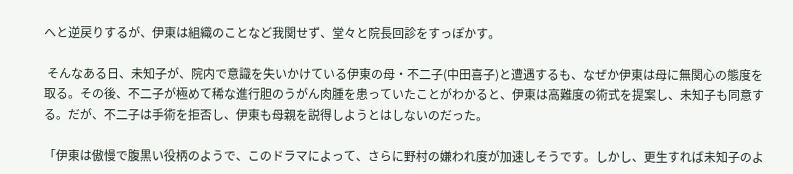へと逆戻りするが、伊東は組織のことなど我関せず、堂々と院長回診をすっぽかす。

 そんなある日、未知子が、院内で意識を失いかけている伊東の母・不二子(中田喜子)と遭遇するも、なぜか伊東は母に無関心の態度を取る。その後、不二子が極めて稀な進行胆のうがん肉腫を患っていたことがわかると、伊東は高難度の術式を提案し、未知子も同意する。だが、不二子は手術を拒否し、伊東も母親を説得しようとはしないのだった。

「伊東は傲慢で腹黒い役柄のようで、このドラマによって、さらに野村の嫌われ度が加速しそうです。しかし、更生すれば未知子のよ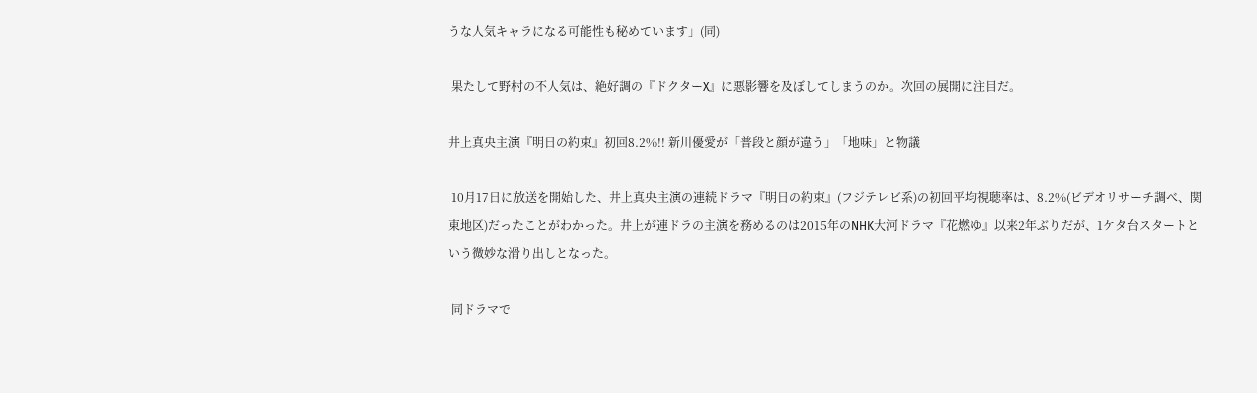うな人気キャラになる可能性も秘めています」(同)

 果たして野村の不人気は、絶好調の『ドクターX』に悪影響を及ぼしてしまうのか。次回の展開に注目だ。

井上真央主演『明日の約束』初回8.2%!! 新川優愛が「普段と顔が違う」「地味」と物議

 10月17日に放送を開始した、井上真央主演の連続ドラマ『明日の約束』(フジテレビ系)の初回平均視聴率は、8.2%(ビデオリサーチ調べ、関東地区)だったことがわかった。井上が連ドラの主演を務めるのは2015年のNHK大河ドラマ『花燃ゆ』以来2年ぶりだが、1ケタ台スタートという微妙な滑り出しとなった。

 同ドラマで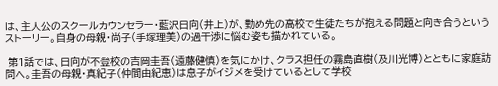は、主人公のスクールカウンセラー・藍沢日向(井上)が、勤め先の高校で生徒たちが抱える問題と向き合うというストーリー。自身の母親・尚子(手塚理美)の過干渉に悩む姿も描かれている。

 第1話では、日向が不登校の吉岡圭吾(遠藤健慎)を気にかけ、クラス担任の霧島直樹(及川光博)とともに家庭訪問へ。圭吾の母親・真紀子(仲間由紀恵)は息子がイジメを受けているとして学校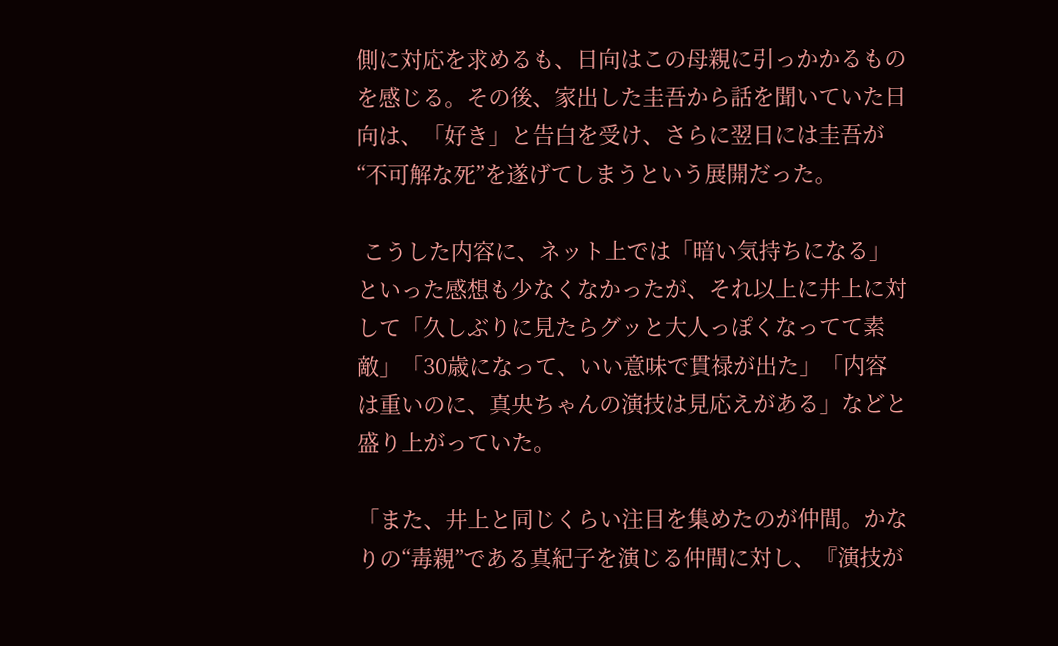側に対応を求めるも、日向はこの母親に引っかかるものを感じる。その後、家出した圭吾から話を聞いていた日向は、「好き」と告白を受け、さらに翌日には圭吾が“不可解な死”を遂げてしまうという展開だった。

 こうした内容に、ネット上では「暗い気持ちになる」といった感想も少なくなかったが、それ以上に井上に対して「久しぶりに見たらグッと大人っぽくなってて素敵」「30歳になって、いい意味で貫禄が出た」「内容は重いのに、真央ちゃんの演技は見応えがある」などと盛り上がっていた。

「また、井上と同じくらい注目を集めたのが仲間。かなりの“毒親”である真紀子を演じる仲間に対し、『演技が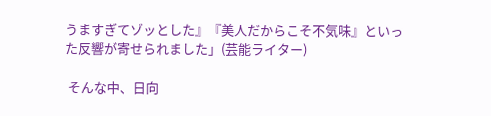うますぎてゾッとした』『美人だからこそ不気味』といった反響が寄せられました」(芸能ライター)

 そんな中、日向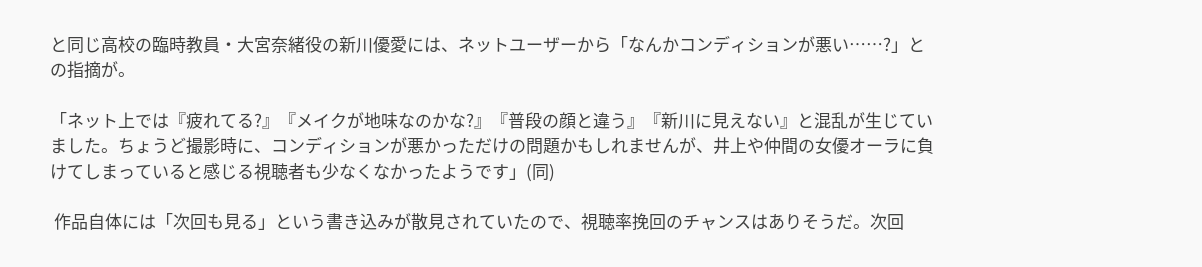と同じ高校の臨時教員・大宮奈緒役の新川優愛には、ネットユーザーから「なんかコンディションが悪い……?」との指摘が。

「ネット上では『疲れてる?』『メイクが地味なのかな?』『普段の顔と違う』『新川に見えない』と混乱が生じていました。ちょうど撮影時に、コンディションが悪かっただけの問題かもしれませんが、井上や仲間の女優オーラに負けてしまっていると感じる視聴者も少なくなかったようです」(同)

 作品自体には「次回も見る」という書き込みが散見されていたので、視聴率挽回のチャンスはありそうだ。次回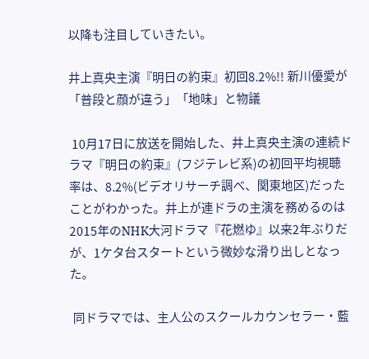以降も注目していきたい。

井上真央主演『明日の約束』初回8.2%!! 新川優愛が「普段と顔が違う」「地味」と物議

 10月17日に放送を開始した、井上真央主演の連続ドラマ『明日の約束』(フジテレビ系)の初回平均視聴率は、8.2%(ビデオリサーチ調べ、関東地区)だったことがわかった。井上が連ドラの主演を務めるのは2015年のNHK大河ドラマ『花燃ゆ』以来2年ぶりだが、1ケタ台スタートという微妙な滑り出しとなった。

 同ドラマでは、主人公のスクールカウンセラー・藍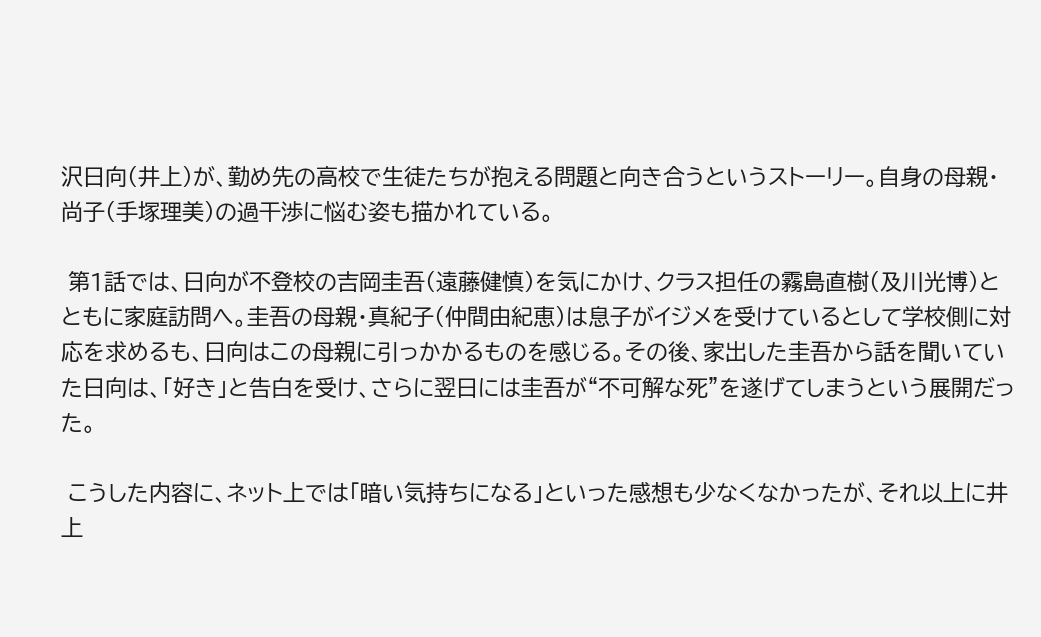沢日向(井上)が、勤め先の高校で生徒たちが抱える問題と向き合うというストーリー。自身の母親・尚子(手塚理美)の過干渉に悩む姿も描かれている。

 第1話では、日向が不登校の吉岡圭吾(遠藤健慎)を気にかけ、クラス担任の霧島直樹(及川光博)とともに家庭訪問へ。圭吾の母親・真紀子(仲間由紀恵)は息子がイジメを受けているとして学校側に対応を求めるも、日向はこの母親に引っかかるものを感じる。その後、家出した圭吾から話を聞いていた日向は、「好き」と告白を受け、さらに翌日には圭吾が“不可解な死”を遂げてしまうという展開だった。

 こうした内容に、ネット上では「暗い気持ちになる」といった感想も少なくなかったが、それ以上に井上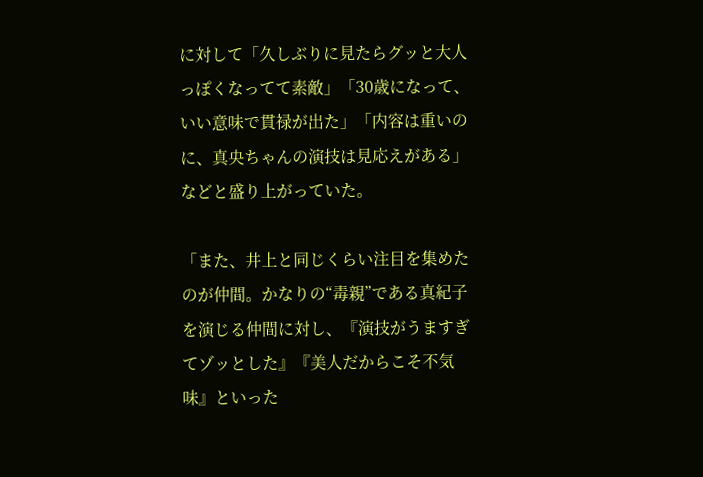に対して「久しぶりに見たらグッと大人っぽくなってて素敵」「30歳になって、いい意味で貫禄が出た」「内容は重いのに、真央ちゃんの演技は見応えがある」などと盛り上がっていた。

「また、井上と同じくらい注目を集めたのが仲間。かなりの“毒親”である真紀子を演じる仲間に対し、『演技がうますぎてゾッとした』『美人だからこそ不気味』といった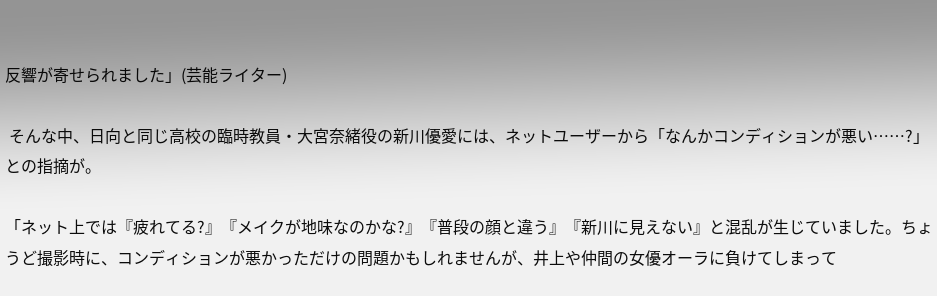反響が寄せられました」(芸能ライター)

 そんな中、日向と同じ高校の臨時教員・大宮奈緒役の新川優愛には、ネットユーザーから「なんかコンディションが悪い……?」との指摘が。

「ネット上では『疲れてる?』『メイクが地味なのかな?』『普段の顔と違う』『新川に見えない』と混乱が生じていました。ちょうど撮影時に、コンディションが悪かっただけの問題かもしれませんが、井上や仲間の女優オーラに負けてしまって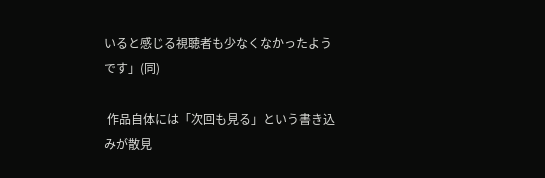いると感じる視聴者も少なくなかったようです」(同)

 作品自体には「次回も見る」という書き込みが散見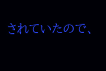されていたので、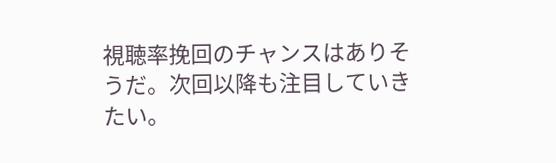視聴率挽回のチャンスはありそうだ。次回以降も注目していきたい。